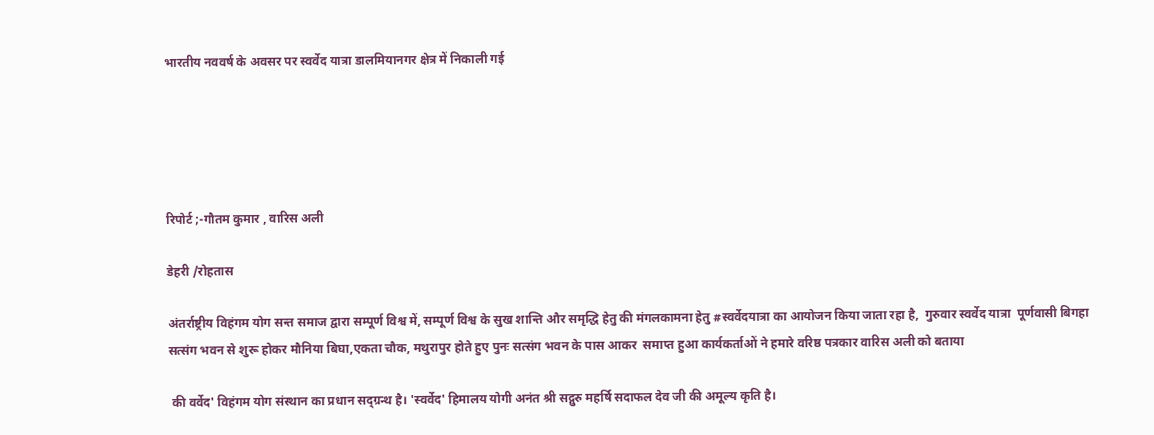भारतीय नववर्ष के अवसर पर स्वर्वेद यात्रा डालमियानगर क्षेत्र में निकाली गई





रिपोर्ट ;-गौतम कुमार , वारिस अली

डेहरी /रोहतास

अंतर्राष्ट्रीय विहंगम योग सन्त समाज द्वारा सम्पूर्ण विश्व में, सम्पूर्ण विश्व के सुख शान्ति और समृद्धि हेतु की मंगलकामना हेतु #स्वर्वेदयात्रा का आयोजन किया जाता रहा है,  गुरुवार स्वर्वेद यात्रा  पूर्णवासी बिगहा सत्संग भवन से शुरू होकर मौनिया बिघा,एकता चौक, मथुरापुर होते हुए पुनः सत्संग भवन के पास आकर  समाप्त हुआ कार्यकर्ताओं ने हमारे वरिष्ठ पत्रकार वारिस अली को बताया

 की वर्वेद' विहंगम योग संस्थान का प्रधान सद्ग्रन्थ है। 'स्वर्वेद' हिमालय योगी अनंत श्री सद्गुरु महर्षि सदाफल देव जी की अमूल्य कृति है।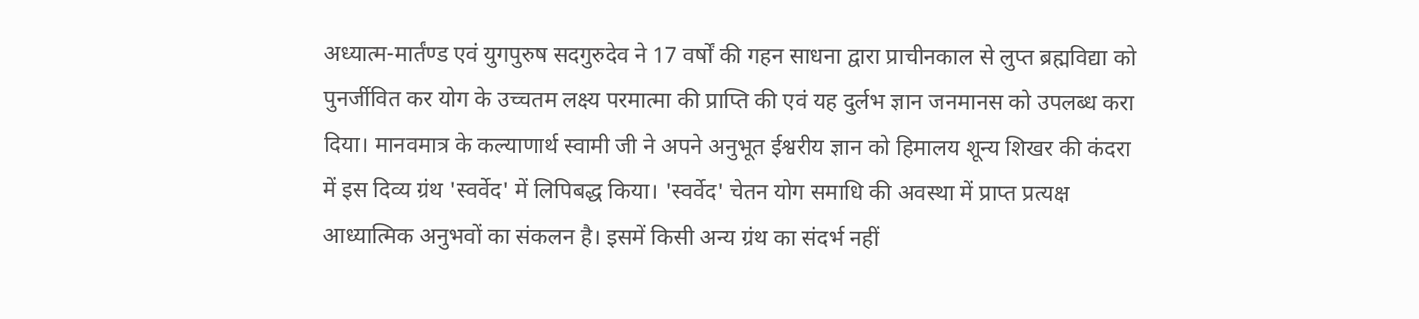अध्यात्म-मार्तंण्ड एवं युगपुरुष सदगुरुदेव ने 17 वर्षों की गहन साधना द्वारा प्राचीनकाल से लुप्त ब्रह्मविद्या को पुनर्जीवित कर योग के उच्चतम लक्ष्य परमात्मा की प्राप्ति की एवं यह दुर्लभ ज्ञान जनमानस को उपलब्ध करा दिया। मानवमात्र के कल्याणार्थ स्वामी जी ने अपने अनुभूत ईश्वरीय ज्ञान को हिमालय शून्य शिखर की कंदरा में इस दिव्य ग्रंथ 'स्वर्वेद' में लिपिबद्ध किया। 'स्वर्वेद' चेतन योग समाधि की अवस्था में प्राप्त प्रत्यक्ष आध्यात्मिक अनुभवों का संकलन है। इसमें किसी अन्य ग्रंथ का संदर्भ नहीं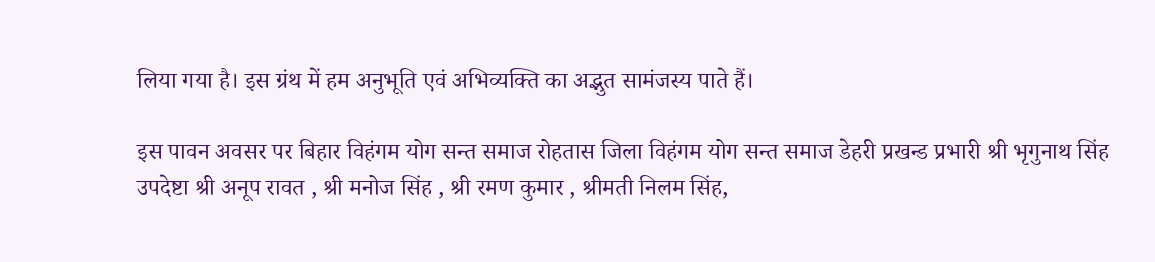लिया गया है। इस ग्रंथ में हम अनुभूति एवं अभिव्यक्ति का अद्भुत सामंजस्य पाते हैं।

इस पावन अवसर पर बिहार विहंगम योग सन्त समाज रोहतास जिला विहंगम योग सन्त समाज डेहरी प्रखन्ड प्रभारी श्री भृगुनाथ सिंह  उपदेष्टा श्री अनूप रावत , श्री मनोज सिंह , श्री रमण कुमार , श्रीमती निलम सिंह,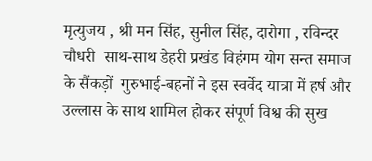मृत्युजय , श्री मन सिंह, सुनील सिंह, दारोगा , रविन्दर चौधरी  साथ-साथ डेहरी प्रखंड विहंगम योग सन्त समाज के सैंकड़ों  गुरुभाई-बहनों ने इस स्वर्वेद यात्रा में हर्ष और उल्लास के साथ शामिल होकर संपूर्ण विश्व की सुख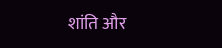शांति और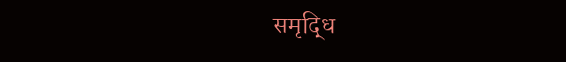समृद्धि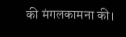की मंगलकामना की।